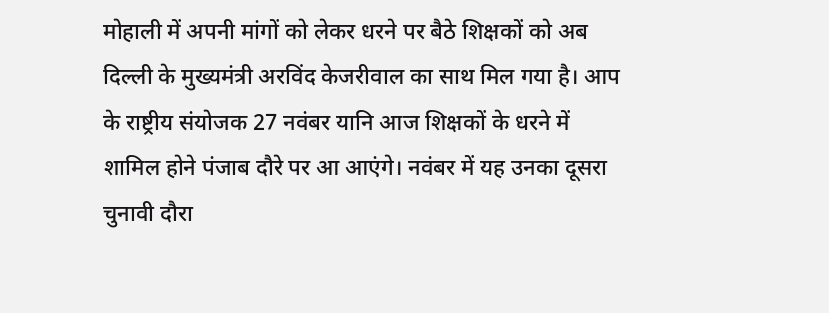मोहाली में अपनी मांगों को लेकर धरने पर बैठे शिक्षकों को अब दिल्ली के मुख्यमंत्री अरविंद केजरीवाल का साथ मिल गया है। आप के राष्ट्रीय संयोजक 27 नवंबर यानि आज शिक्षकों के धरने में शामिल होने पंजाब दौरे पर आ आएंगे। नवंबर में यह उनका दूसरा चुनावी दौरा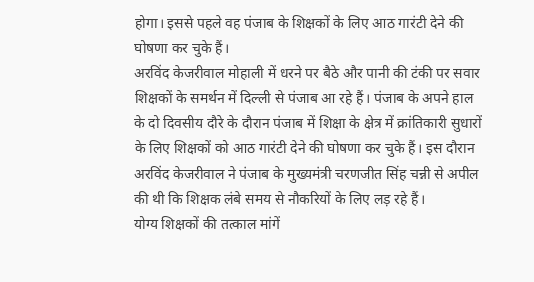होगा। इससे पहले वह पंजाब के शिक्षकों के लिए आठ गारंटी देने की घोषणा कर चुके हैं।
अरविंद केजरीवाल मोहाली में धरने पर बैठे और पानी की टंकी पर सवार शिक्षकों के समर्थन में दिल्ली से पंजाब आ रहे हैं। पंजाब के अपने हाल के दो दिवसीय दौरे के दौरान पंजाब में शिक्षा के क्षेत्र में क्रांतिकारी सुधारों के लिए शिक्षकों को आठ गारंटी देने की घोषणा कर चुके हैं। इस दौरान अरविंद केजरीवाल ने पंजाब के मुख्यमंत्री चरणजीत सिंह चन्नी से अपील की थी कि शिक्षक लंबे समय से नौकरियों के लिए लड़ रहे हैं।
योग्य शिक्षकों की तत्काल मांगें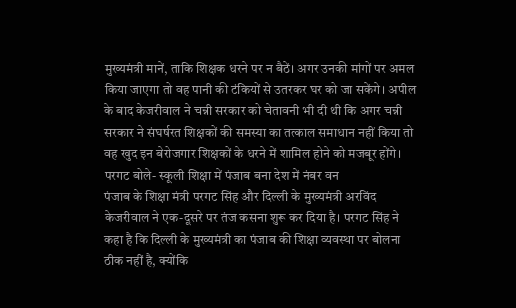मुख्यमंत्री मानें, ताकि शिक्षक धरने पर न बैठें। अगर उनकी मांगों पर अमल किया जाएगा तो वह पानी की टंकियों से उतरकर घर को जा सकेंगे। अपील के बाद केजरीवाल ने चन्नी सरकार को चेतावनी भी दी थी कि अगर चन्नी सरकार ने संघर्षरत शिक्षकों की समस्या का तत्काल समाधान नहीं किया तो वह खुद इन बेरोजगार शिक्षकों के धरने में शामिल होने को मजबूर होंगे।
परगट बोले- स्कूली शिक्षा में पंजाब बना देश में नंबर वन
पंजाब के शिक्षा मंत्री परगट सिंह और दिल्ली के मुख्यमंत्री अरविंद केजरीवाल ने एक-दूसरे पर तंज कसना शुरू कर दिया है। परगट सिंह ने कहा है कि दिल्ली के मुख्यमंत्री का पंजाब की शिक्षा व्यवस्था पर बोलना ठीक नहीं है, क्योंकि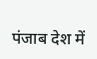पंजाब देश में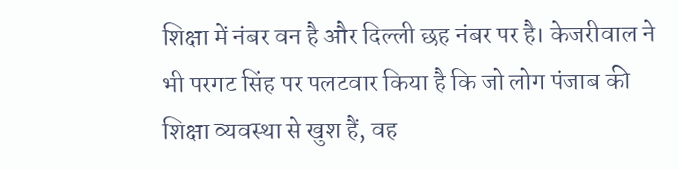शिक्षा में नंबर वन है और दिल्ली छह नंबर पर है। केजरीवाल ने भी परगट सिंह पर पलटवार किया है कि जो लोग पंजाब की शिक्षा व्यवस्था से खुश हैं, वह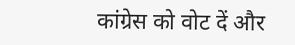कांग्रेस को वोट दें और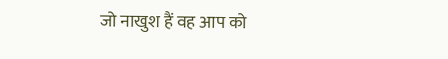जो नाखुश हैं वह आप को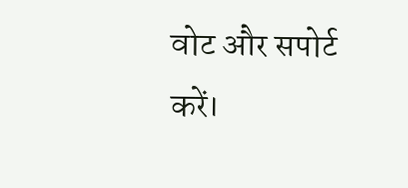वोट और सपोर्ट करें।